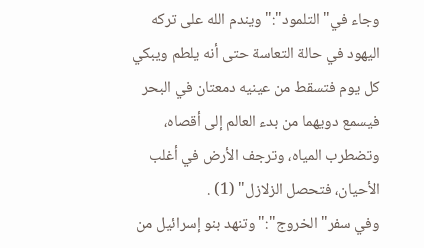وجاء في"التلمود":"ويندم الله على تركه اليهود في حالة التعاسة حتى أنه يلطم ويبكي كل يوم فتسقط من عينيه دمعتان في البحر فيسمع دويهما من بدء العالم إلى أقصاه، وتضطرب المياه، وترجف الأرض في أغلب الأحيان، فتحصل الزلازل" (1) .
وفي سفر"الخروج":"وتنهد بنو إسرائيل من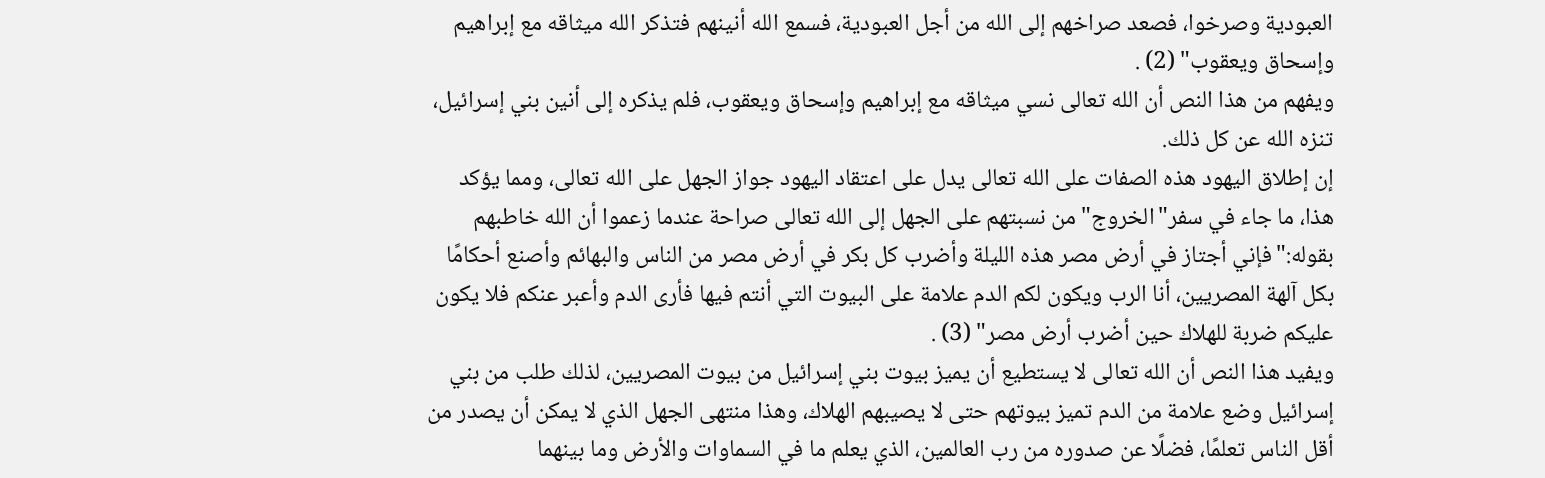العبودية وصرخوا، فصعد صراخهم إلى الله من أجل العبودية، فسمع الله أنينهم فتذكر الله ميثاقه مع إبراهيم وإسحاق ويعقوب" (2) .
ويفهم من هذا النص أن الله تعالى نسي ميثاقه مع إبراهيم وإسحاق ويعقوب، فلم يذكره إلى أنين بني إسرائيل، تنزه الله عن كل ذلك.
إن إطلاق اليهود هذه الصفات على الله تعالى يدل على اعتقاد اليهود جواز الجهل على الله تعالى، ومما يؤكد هذا، ما جاء في سفر"الخروج"من نسبتهم على الجهل إلى الله تعالى صراحة عندما زعموا أن الله خاطبهم بقوله:"فإني أجتاز في أرض مصر هذه الليلة وأضرب كل بكر في أرض مصر من الناس والبهائم وأصنع أحكامًا بكل آلهة المصريين، أنا الرب ويكون لكم الدم علامة على البيوت التي أنتم فيها فأرى الدم وأعبر عنكم فلا يكون عليكم ضربة للهلاك حين أضرب أرض مصر" (3) .
ويفيد هذا النص أن الله تعالى لا يستطيع أن يميز بيوت بني إسرائيل من بيوت المصريين، لذلك طلب من بني إسرائيل وضع علامة من الدم تميز بيوتهم حتى لا يصيبهم الهلاك، وهذا منتهى الجهل الذي لا يمكن أن يصدر من أقل الناس تعلمًا، فضلًا عن صدوره من رب العالمين، الذي يعلم ما في السماوات والأرض وما بينهما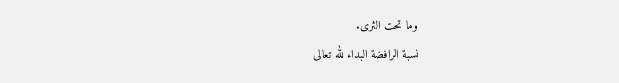وما تحت الثرى.
نسبة الرافضة البداء لله تعالى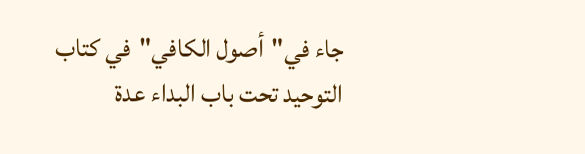جاء في"أصول الكافي"في كتاب التوحيد تحت باب البداء عدة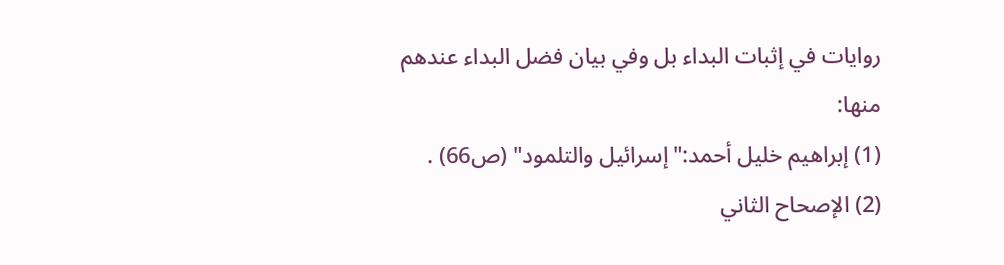روايات في إثبات البداء بل وفي بيان فضل البداء عندهم منها:
(1) إبراهيم خليل أحمد:"إسرائيل والتلمود" (ص66) .
(2) الإصحاح الثاني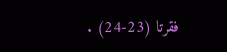فقرتا (23-24) .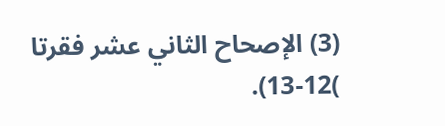(3) الإصحاح الثاني عشر فقرتا )12-13).